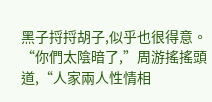黑子捋捋胡子,似乎也很得意。
“你們太陰暗了,”周游搖搖頭道,“人家兩人性情相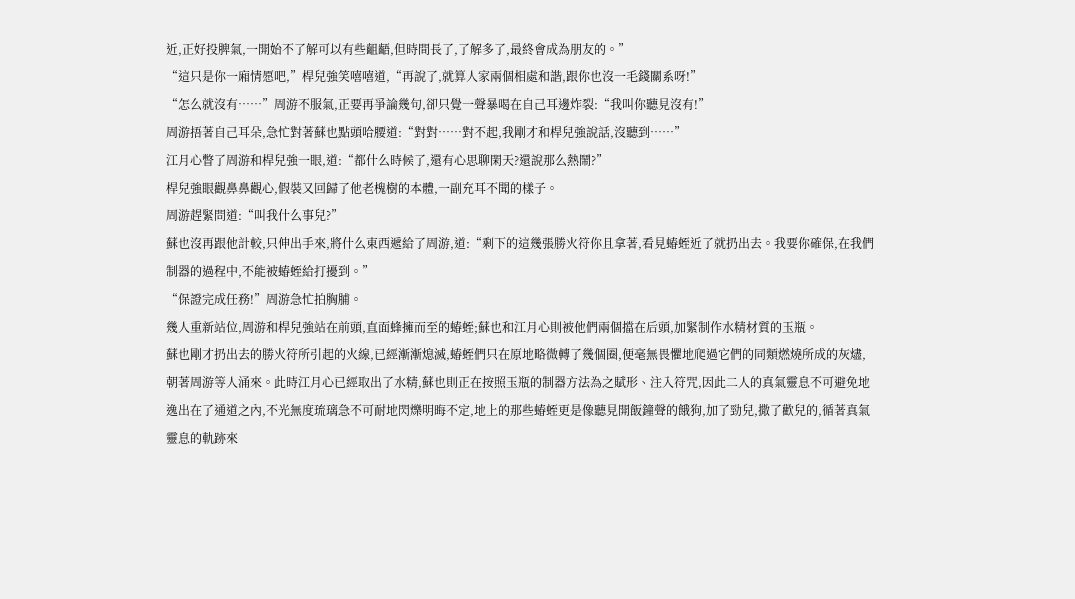近,正好投脾氣,一開始不了解可以有些齟齬,但時間長了,了解多了,最終會成為朋友的。”
“這只是你一廂情愿吧,”桿兒強笑嘻嘻道,“再說了,就算人家兩個相處和諧,跟你也沒一毛錢關系呀!”
“怎么就沒有……”周游不服氣,正要再爭論幾句,卻只覺一聲暴喝在自己耳邊炸裂:“我叫你聽見沒有!”
周游捂著自己耳朵,急忙對著蘇也點頭哈腰道:“對對……對不起,我剛才和桿兒強說話,沒聽到……”
江月心瞥了周游和桿兒強一眼,道:“都什么時候了,還有心思聊閑天?還說那么熱鬧?”
桿兒強眼觀鼻鼻觀心,假裝又回歸了他老槐樹的本體,一副充耳不聞的樣子。
周游趕緊問道:“叫我什么事兒?”
蘇也沒再跟他計較,只伸出手來,將什么東西遞給了周游,道:“剩下的這幾張勝火符你且拿著,看見蝽蛭近了就扔出去。我要你確保,在我們制器的過程中,不能被蝽蛭給打擾到。”
“保證完成任務!”周游急忙拍胸脯。
幾人重新站位,周游和桿兒強站在前頭,直面蜂擁而至的蝽蛭;蘇也和江月心則被他們兩個擋在后頭,加緊制作水精材質的玉瓶。
蘇也剛才扔出去的勝火符所引起的火線,已經漸漸熄滅,蝽蛭們只在原地略微轉了幾個圈,便毫無畏懼地爬過它們的同類燃燒所成的灰燼,朝著周游等人涌來。此時江月心已經取出了水精,蘇也則正在按照玉瓶的制器方法為之賦形、注入符咒,因此二人的真氣靈息不可避免地逸出在了通道之內,不光無度琉璃急不可耐地閃爍明晦不定,地上的那些蝽蛭更是像聽見開飯鐘聲的餓狗,加了勁兒,撒了歡兒的,循著真氣靈息的軌跡來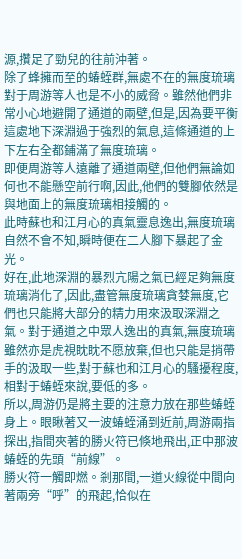源,攢足了勁兒的往前沖著。
除了蜂擁而至的蝽蛭群,無處不在的無度琉璃對于周游等人也是不小的威脅。雖然他們非常小心地避開了通道的兩壁,但是,因為要平衡這處地下深淵過于強烈的氣息,這條通道的上下左右全都鋪滿了無度琉璃。
即便周游等人遠離了通道兩壁,但他們無論如何也不能懸空前行啊,因此,他們的雙腳依然是與地面上的無度琉璃相接觸的。
此時蘇也和江月心的真氣靈息逸出,無度琉璃自然不會不知,瞬時便在二人腳下暴起了金光。
好在,此地深淵的暴烈亢陽之氣已經足夠無度琉璃消化了,因此,盡管無度琉璃貪婪無度,它們也只能將大部分的精力用來汲取深淵之氣。對于通道之中眾人逸出的真氣,無度琉璃雖然亦是虎視眈眈不愿放棄,但也只能是捎帶手的汲取一些,對于蘇也和江月心的騷擾程度,相對于蝽蛭來說,要低的多。
所以,周游仍是將主要的注意力放在那些蝽蛭身上。眼瞅著又一波蝽蛭涌到近前,周游兩指探出,指間夾著的勝火符已倏地飛出,正中那波蝽蛭的先頭“前線”。
勝火符一觸即燃。剎那間,一道火線從中間向著兩旁“呼”的飛起,恰似在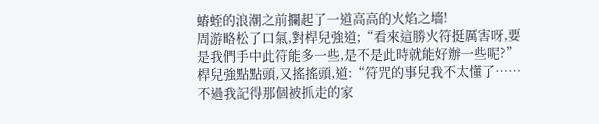蝽蛭的浪潮之前攔起了一道高高的火焰之墻!
周游略松了口氣,對桿兒強道;“看來這勝火符挺厲害呀,要是我們手中此符能多一些,是不是此時就能好辦一些呢?”
桿兒強點點頭,又搖搖頭,道:“符咒的事兒我不太懂了……不過我記得那個被抓走的家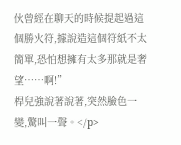伙曾經在聊天的時候提起過這個勝火符,據說造這個符紙不太簡單,恐怕想擁有太多那就是奢望……啊!”
桿兒強說著說著,突然臉色一變,驚叫一聲。</p>